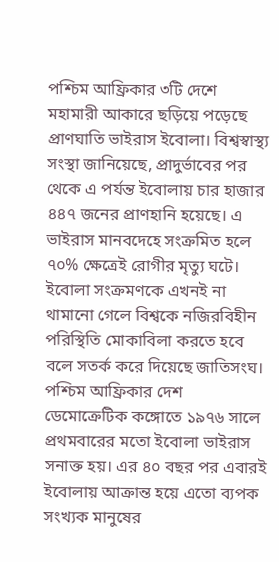পশ্চিম আফ্রিকার ৩টি দেশে মহামারী আকারে ছড়িয়ে পড়েছে প্রাণঘাতি ভাইরাস ইবোলা। বিশ্বস্বাস্থ্য সংস্থা জানিয়েছে, প্রাদুর্ভাবের পর থেকে এ পর্যন্ত ইবোলায় চার হাজার ৪৪৭ জনের প্রাণহানি হয়েছে। এ ভাইরাস মানবদেহে সংক্রমিত হলে ৭০% ক্ষেত্রেই রোগীর মৃত্যু ঘটে। ইবোলা সংক্রমণকে এখনই না থামানো গেলে বিশ্বকে নজিরবিহীন পরিস্থিতি মোকাবিলা করতে হবে বলে সতর্ক করে দিয়েছে জাতিসংঘ।
পশ্চিম আফ্রিকার দেশ ডেমোক্রেটিক কঙ্গোতে ১৯৭৬ সালে প্রথমবারের মতো ইবোলা ভাইরাস সনাক্ত হয়। এর ৪০ বছর পর এবারই ইবোলায় আক্রান্ত হয়ে এতো ব্যপক সংখ্যক মানুষের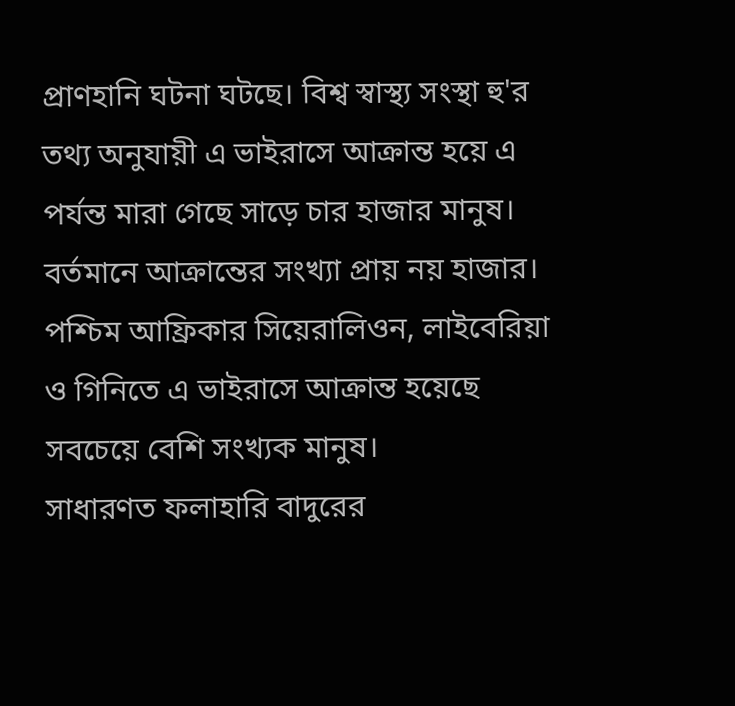প্রাণহানি ঘটনা ঘটছে। বিশ্ব স্বাস্থ্য সংস্থা হু'র তথ্য অনুযায়ী এ ভাইরাসে আক্রান্ত হয়ে এ পর্যন্ত মারা গেছে সাড়ে চার হাজার মানুষ।
বর্তমানে আক্রান্তের সংখ্যা প্রায় নয় হাজার। পশ্চিম আফ্রিকার সিয়েরালিওন, লাইবেরিয়া ও গিনিতে এ ভাইরাসে আক্রান্ত হয়েছে সবচেয়ে বেশি সংখ্যক মানুষ।
সাধারণত ফলাহারি বাদুরের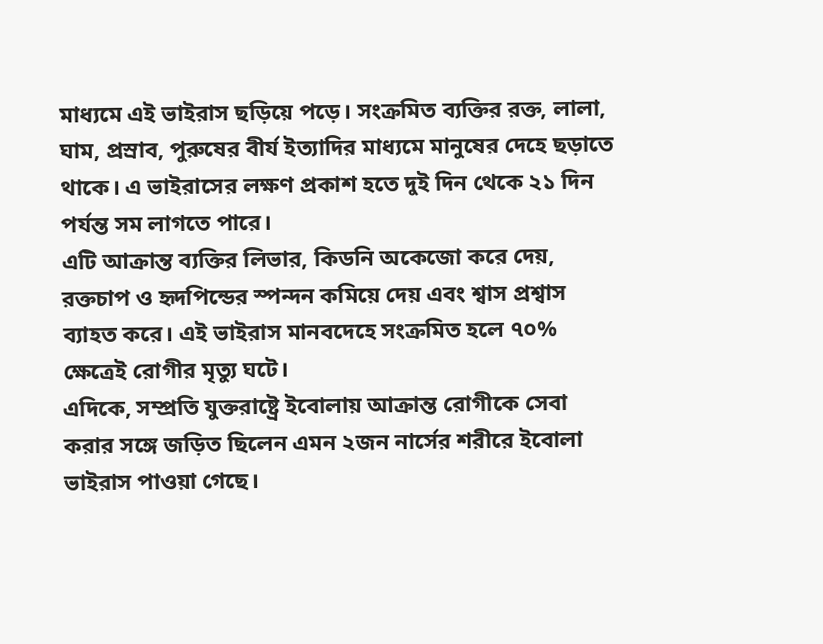মাধ্যমে এই ভাইরাস ছড়িয়ে পড়ে। সংক্রমিত ব্যক্তির রক্ত, লালা, ঘাম, প্রস্রাব, পুরুষের বীর্য ইত্যাদির মাধ্যমে মানুষের দেহে ছড়াতে থাকে। এ ভাইরাসের লক্ষণ প্রকাশ হতে দুই দিন থেকে ২১ দিন পর্যন্ত সম লাগতে পারে।
এটি আক্রান্ত ব্যক্তির লিভার, কিডনি অকেজো করে দেয়, রক্তচাপ ও হৃদপিন্ডের স্পন্দন কমিয়ে দেয় এবং শ্বাস প্রশ্বাস ব্যাহত করে। এই ভাইরাস মানবদেহে সংক্রমিত হলে ৭০% ক্ষেত্রেই রোগীর মৃত্যু ঘটে।
এদিকে, সম্প্রতি যুক্তরাষ্ট্রে ইবোলায় আক্রান্ত রোগীকে সেবা করার সঙ্গে জড়িত ছিলেন এমন ২জন নার্সের শরীরে ইবোলা ভাইরাস পাওয়া গেছে।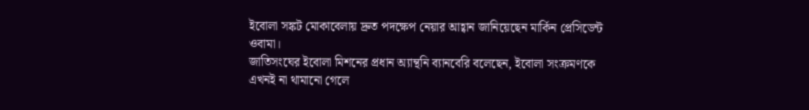ইবোলা সঙ্কট মোকাবেলায় দ্রুত পদক্ষেপ নেয়ার আহ্বান জানিয়েছেন মার্কিন প্রেসিডেন্ট ওবামা।
জাতিসংঘের ইবোলা মিশনের প্রধান অ্যান্থনি ব্যানবেরি বলেছেন, ইবোলা সংক্রমণকে এখনই না থামানো গেলে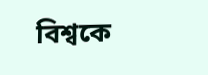বিশ্বকে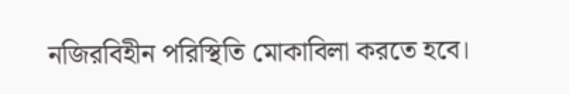নজিরবিহীন পরিস্থিতি মোকাবিলা করতে হবে।